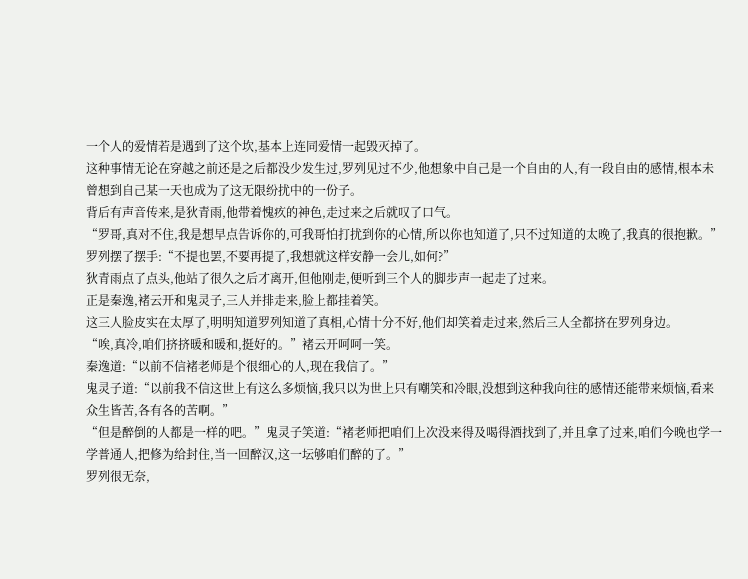一个人的爱情若是遇到了这个坎,基本上连同爱情一起毁灭掉了。
这种事情无论在穿越之前还是之后都没少发生过,罗列见过不少,他想象中自己是一个自由的人,有一段自由的感情,根本未曾想到自己某一天也成为了这无限纷扰中的一份子。
背后有声音传来,是狄青雨,他带着愧疚的神色,走过来之后就叹了口气。
“罗哥,真对不住,我是想早点告诉你的,可我哥怕打扰到你的心情,所以你也知道了,只不过知道的太晚了,我真的很抱歉。”
罗列摆了摆手:“不提也罢,不要再提了,我想就这样安静一会儿,如何?”
狄青雨点了点头,他站了很久之后才离开,但他刚走,便听到三个人的脚步声一起走了过来。
正是秦逸,褚云开和鬼灵子,三人并排走来,脸上都挂着笑。
这三人脸皮实在太厚了,明明知道罗列知道了真相,心情十分不好,他们却笑着走过来,然后三人全都挤在罗列身边。
“唉,真冷,咱们挤挤暖和暖和,挺好的。”褚云开呵呵一笑。
秦逸道:“以前不信褚老师是个很细心的人,现在我信了。”
鬼灵子道:“以前我不信这世上有这么多烦恼,我只以为世上只有嘲笑和冷眼,没想到这种我向往的感情还能带来烦恼,看来众生皆苦,各有各的苦啊。”
“但是醉倒的人都是一样的吧。”鬼灵子笑道:“褚老师把咱们上次没来得及喝得酒找到了,并且拿了过来,咱们今晚也学一学普通人,把修为给封住,当一回醉汉,这一坛够咱们醉的了。”
罗列很无奈,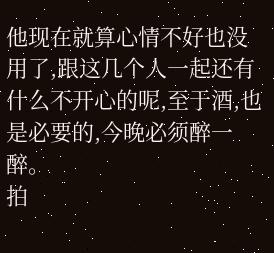他现在就算心情不好也没用了,跟这几个人一起还有什么不开心的呢,至于酒,也是必要的,今晚必须醉一醉。
拍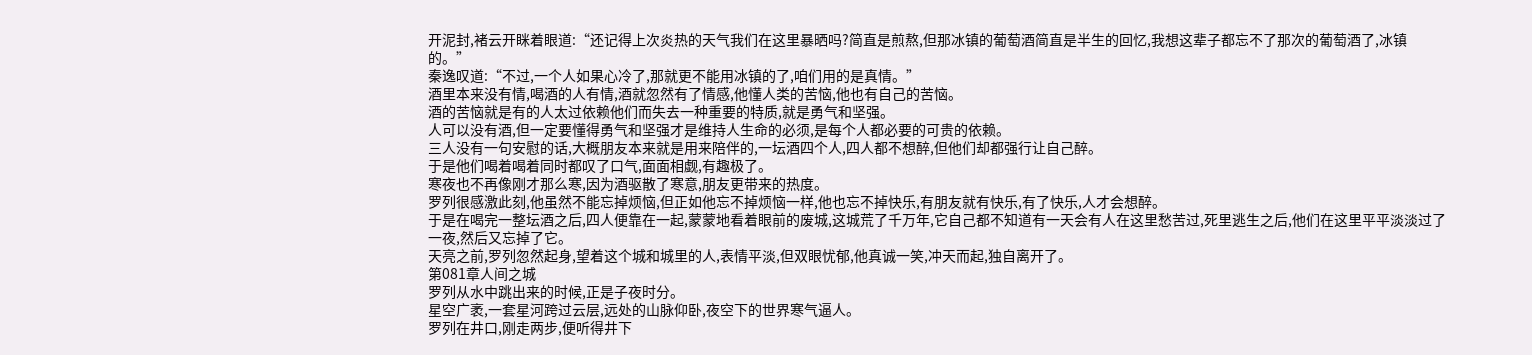开泥封,褚云开眯着眼道:“还记得上次炎热的天气我们在这里暴晒吗?简直是煎熬,但那冰镇的葡萄酒简直是半生的回忆,我想这辈子都忘不了那次的葡萄酒了,冰镇的。”
秦逸叹道:“不过,一个人如果心冷了,那就更不能用冰镇的了,咱们用的是真情。”
酒里本来没有情,喝酒的人有情,酒就忽然有了情感,他懂人类的苦恼,他也有自己的苦恼。
酒的苦恼就是有的人太过依赖他们而失去一种重要的特质,就是勇气和坚强。
人可以没有酒,但一定要懂得勇气和坚强才是维持人生命的必须,是每个人都必要的可贵的依赖。
三人没有一句安慰的话,大概朋友本来就是用来陪伴的,一坛酒四个人,四人都不想醉,但他们却都强行让自己醉。
于是他们喝着喝着同时都叹了口气,面面相觑,有趣极了。
寒夜也不再像刚才那么寒,因为酒驱散了寒意,朋友更带来的热度。
罗列很感激此刻,他虽然不能忘掉烦恼,但正如他忘不掉烦恼一样,他也忘不掉快乐,有朋友就有快乐,有了快乐,人才会想醉。
于是在喝完一整坛酒之后,四人便靠在一起,蒙蒙地看着眼前的废城,这城荒了千万年,它自己都不知道有一天会有人在这里愁苦过,死里逃生之后,他们在这里平平淡淡过了一夜,然后又忘掉了它。
天亮之前,罗列忽然起身,望着这个城和城里的人,表情平淡,但双眼忧郁,他真诚一笑,冲天而起,独自离开了。
第081章人间之城
罗列从水中跳出来的时候,正是子夜时分。
星空广袤,一套星河跨过云层,远处的山脉仰卧,夜空下的世界寒气逼人。
罗列在井口,刚走两步,便听得井下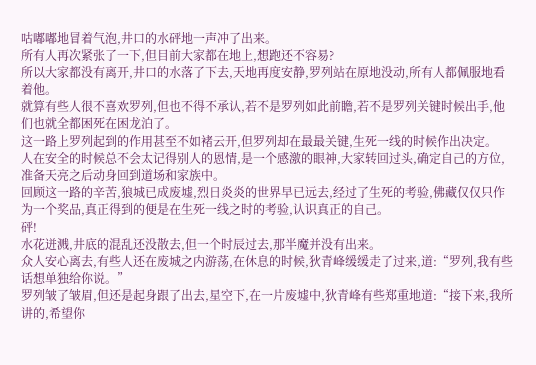咕嘟嘟地冒着气泡,井口的水砰地一声冲了出来。
所有人再次紧张了一下,但目前大家都在地上,想跑还不容易?
所以大家都没有离开,井口的水落了下去,天地再度安静,罗列站在原地没动,所有人都佩服地看着他。
就算有些人很不喜欢罗列,但也不得不承认,若不是罗列如此前瞻,若不是罗列关键时候出手,他们也就全都困死在困龙泊了。
这一路上罗列起到的作用甚至不如褚云开,但罗列却在最最关键,生死一线的时候作出决定。
人在安全的时候总不会太记得别人的恩情,是一个感激的眼神,大家转回过头,确定自己的方位,准备天亮之后动身回到道场和家族中。
回顾这一路的辛苦,狼城已成废墟,烈日炎炎的世界早已远去,经过了生死的考验,佛藏仅仅只作为一个奖品,真正得到的便是在生死一线之时的考验,认识真正的自己。
砰!
水花迸溅,井底的混乱还没散去,但一个时辰过去,那半魔并没有出来。
众人安心离去,有些人还在废城之内游荡,在休息的时候,狄青峰缓缓走了过来,道:“罗列,我有些话想单独给你说。”
罗列皱了皱眉,但还是起身跟了出去,星空下,在一片废墟中,狄青峰有些郑重地道:“接下来,我所讲的,希望你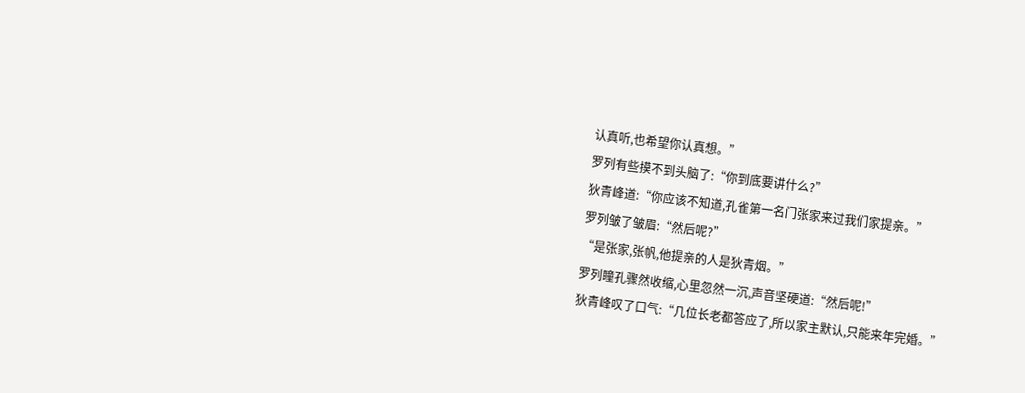认真听,也希望你认真想。”
罗列有些摸不到头脑了:“你到底要讲什么?”
狄青峰道:“你应该不知道,孔雀第一名门张家来过我们家提亲。”
罗列皱了皱眉:“然后呢?”
“是张家,张帆,他提亲的人是狄青烟。”
罗列瞳孔骤然收缩,心里忽然一沉,声音坚硬道:“然后呢!”
狄青峰叹了口气:“几位长老都答应了,所以家主默认,只能来年完婚。”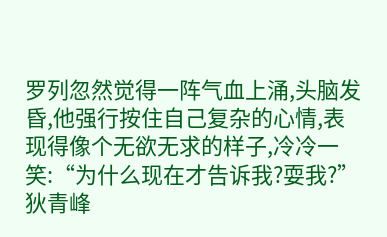罗列忽然觉得一阵气血上涌,头脑发昏,他强行按住自己复杂的心情,表现得像个无欲无求的样子,冷冷一笑:“为什么现在才告诉我?耍我?”
狄青峰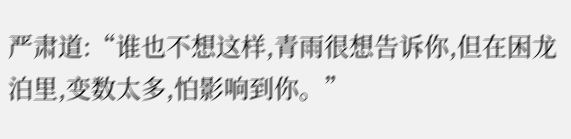严肃道:“谁也不想这样,青雨很想告诉你,但在困龙泊里,变数太多,怕影响到你。”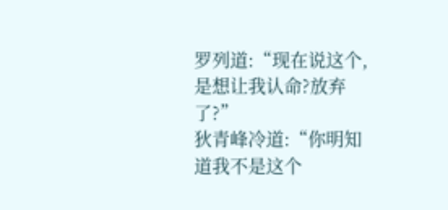罗列道:“现在说这个,是想让我认命?放弃了?”
狄青峰冷道:“你明知道我不是这个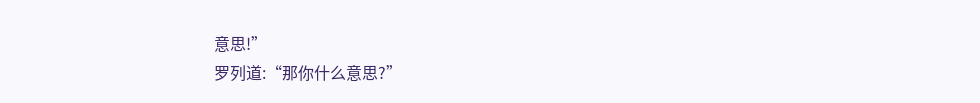意思!”
罗列道:“那你什么意思?”